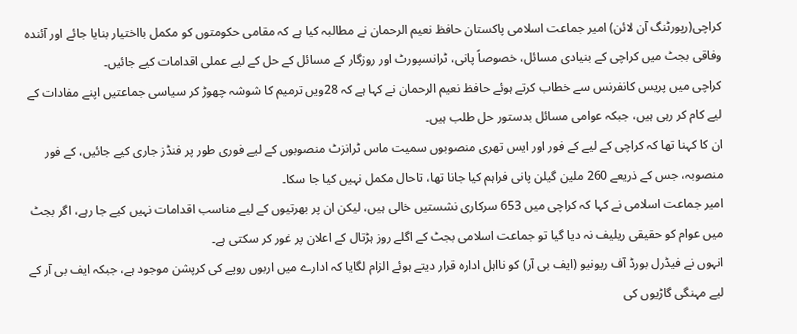کراچی(رپورٹنگ آن لائن) امیر جماعت اسلامی پاکستان حافظ نعیم الرحمان نے مطالبہ کیا ہے کہ مقامی حکومتوں کو مکمل بااختیار بنایا جائے اور آئندہ وفاقی بجٹ میں کراچی کے بنیادی مسائل، خصوصاً پانی، ٹرانسپورٹ اور روزگار کے مسائل کے حل کے لیے عملی اقدامات کیے جائیں۔
کراچی میں پریس کانفرنس سے خطاب کرتے ہوئے حافظ نعیم الرحمان نے کہا ہے کہ 28ویں ترمیم کا شوشہ چھوڑ کر سیاسی جماعتیں اپنے مفادات کے لیے کام کر رہی ہیں، جبکہ عوامی مسائل بدستور حل طلب ہیں۔
ان کا کہنا تھا کہ کراچی کے لیے کے فور اور ایس تھری منصوبوں سمیت ماس ٹرانزٹ منصوبوں کے لیے فوری طور پر فنڈز جاری کیے جائیں، کے فور منصوبہ، جس کے ذریعے 260 ملین گیلن پانی فراہم کیا جانا تھا، تاحال مکمل نہیں کیا جا سکا۔
امیر جماعت اسلامی نے کہا کہ کراچی میں 653 سرکاری نشستیں خالی ہیں، لیکن ان پر بھرتیوں کے لیے مناسب اقدامات نہیں کیے جا رہے، اگر بجٹ میں عوام کو حقیقی ریلیف نہ دیا گیا تو جماعت اسلامی بجٹ کے اگلے روز ہڑتال کے اعلان پر غور کر سکتی ہے۔
انہوں نے فیڈرل بورڈ آف ریونیو (ایف بی آر) کو نااہل ادارہ قرار دیتے ہوئے الزام لگایا کہ ادارے میں اربوں روپے کی کرپشن موجود ہے، جبکہ ایف بی آر کے لیے مہنگی گاڑیوں کی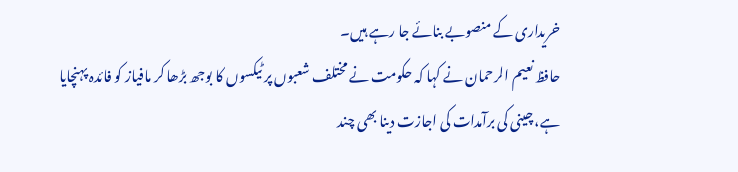خریداری کے منصوبے بنائے جا رہے ہیں۔
حافظ نعیم الرحمان نے کہا کہ حکومت نے مختلف شعبوں پر ٹیکسوں کا بوجھ بڑھا کر مافیاز کو فائدہ پہنچایا ہے، چینی کی برآمدات کی اجازت دینا بھی چند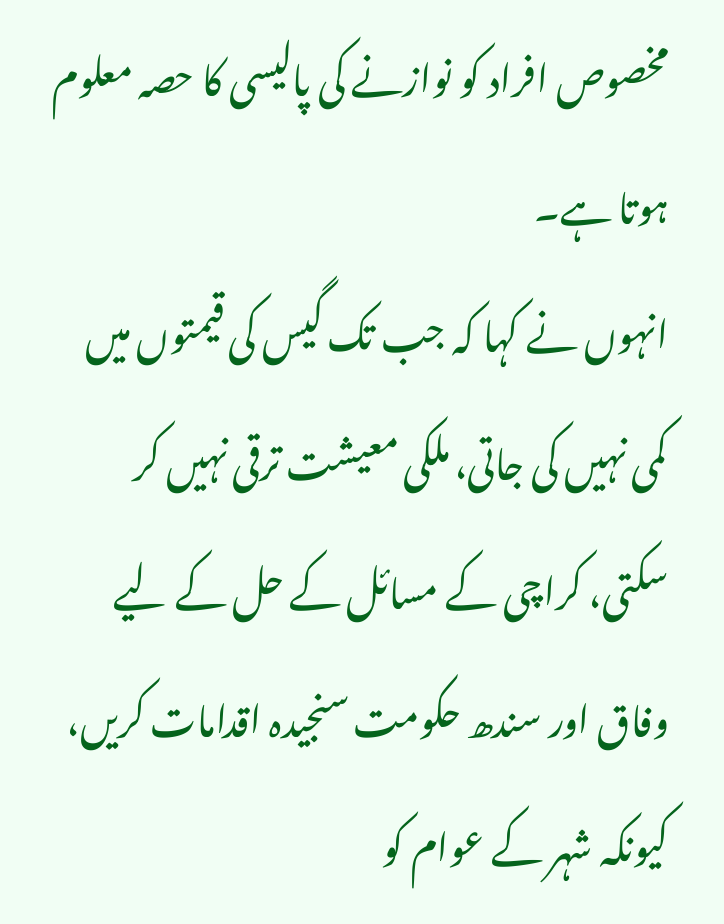مخصوص افراد کو نوازنے کی پالیسی کا حصہ معلوم ہوتا ہے۔
انہوں نے کہا کہ جب تک گیس کی قیمتوں میں کمی نہیں کی جاتی، ملکی معیشت ترقی نہیں کر سکتی، کراچی کے مسائل کے حل کے لیے وفاق اور سندھ حکومت سنجیدہ اقدامات کریں، کیونکہ شہر کے عوام کو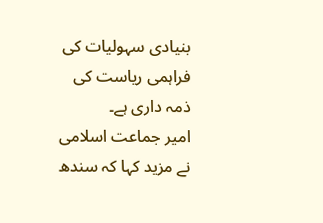بنیادی سہولیات کی فراہمی ریاست کی ذمہ داری ہے۔
امیر جماعت اسلامی نے مزید کہا کہ سندھ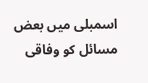اسمبلی میں بعض مسائل کو وفاقی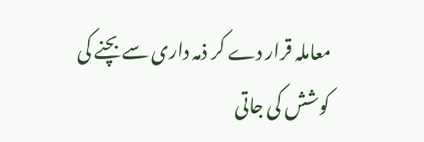معاملہ قرار دے کر ذمہ داری سے بچنے کی کوشش کی جاتی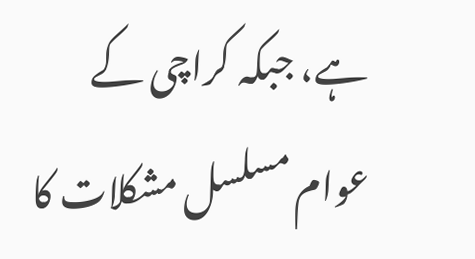ہے، جبکہ کراچی کے عوام مسلسل مشکلات کا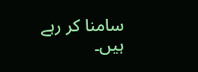سامنا کر رہے ہیں۔